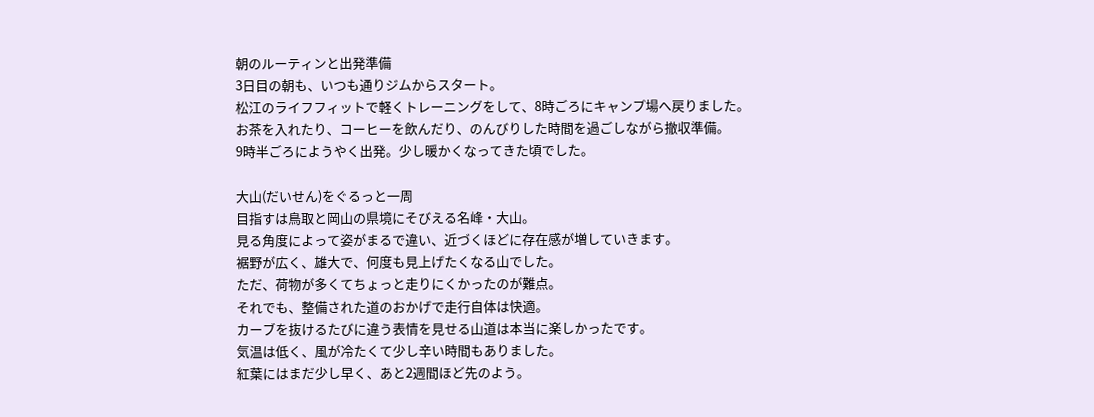朝のルーティンと出発準備
3日目の朝も、いつも通りジムからスタート。
松江のライフフィットで軽くトレーニングをして、8時ごろにキャンプ場へ戻りました。
お茶を入れたり、コーヒーを飲んだり、のんびりした時間を過ごしながら撤収準備。
9時半ごろにようやく出発。少し暖かくなってきた頃でした。

大山(だいせん)をぐるっと一周
目指すは鳥取と岡山の県境にそびえる名峰・大山。
見る角度によって姿がまるで違い、近づくほどに存在感が増していきます。
裾野が広く、雄大で、何度も見上げたくなる山でした。
ただ、荷物が多くてちょっと走りにくかったのが難点。
それでも、整備された道のおかげで走行自体は快適。
カーブを抜けるたびに違う表情を見せる山道は本当に楽しかったです。
気温は低く、風が冷たくて少し辛い時間もありました。
紅葉にはまだ少し早く、あと2週間ほど先のよう。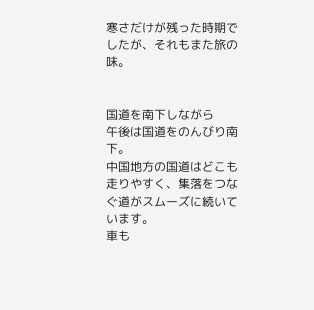寒さだけが残った時期でしたが、それもまた旅の味。


国道を南下しながら
午後は国道をのんびり南下。
中国地方の国道はどこも走りやすく、集落をつなぐ道がスムーズに続いています。
車も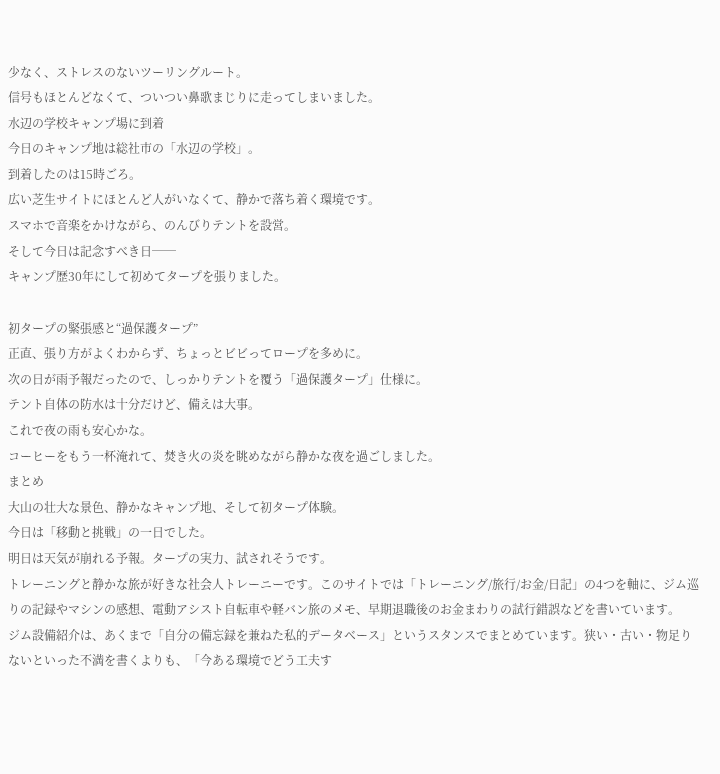少なく、ストレスのないツーリングルート。
信号もほとんどなくて、ついつい鼻歌まじりに走ってしまいました。
水辺の学校キャンプ場に到着
今日のキャンプ地は総社市の「水辺の学校」。
到着したのは15時ごろ。
広い芝生サイトにほとんど人がいなくて、静かで落ち着く環境です。
スマホで音楽をかけながら、のんびりテントを設営。
そして今日は記念すべき日──
キャンプ歴30年にして初めてタープを張りました。

初タープの緊張感と“過保護タープ”
正直、張り方がよくわからず、ちょっとビビってロープを多めに。
次の日が雨予報だったので、しっかりテントを覆う「過保護タープ」仕様に。
テント自体の防水は十分だけど、備えは大事。
これで夜の雨も安心かな。
コーヒーをもう一杯淹れて、焚き火の炎を眺めながら静かな夜を過ごしました。
まとめ
大山の壮大な景色、静かなキャンプ地、そして初タープ体験。
今日は「移動と挑戦」の一日でした。
明日は天気が崩れる予報。タープの実力、試されそうです。
トレーニングと静かな旅が好きな社会人トレーニーです。このサイトでは「トレーニング/旅行/お金/日記」の4つを軸に、ジム巡りの記録やマシンの感想、電動アシスト自転車や軽バン旅のメモ、早期退職後のお金まわりの試行錯誤などを書いています。
ジム設備紹介は、あくまで「自分の備忘録を兼ねた私的データベース」というスタンスでまとめています。狭い・古い・物足りないといった不満を書くよりも、「今ある環境でどう工夫す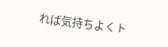れば気持ちよくト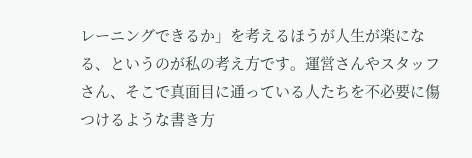レーニングできるか」を考えるほうが人生が楽になる、というのが私の考え方です。運営さんやスタッフさん、そこで真面目に通っている人たちを不必要に傷つけるような書き方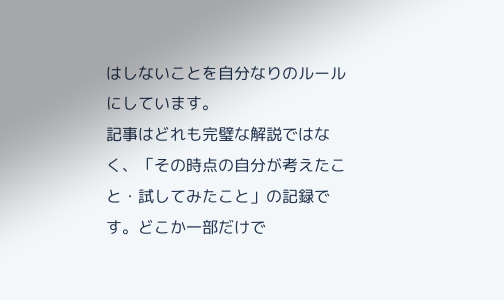はしないことを自分なりのルールにしています。
記事はどれも完璧な解説ではなく、「その時点の自分が考えたこと・試してみたこと」の記録です。どこか一部だけで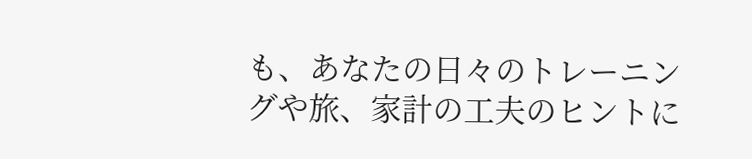も、あなたの日々のトレーニングや旅、家計の工夫のヒントに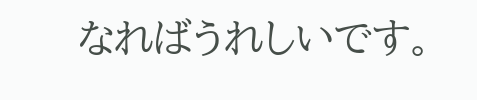なればうれしいです。